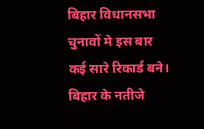बिहार विधानसभा चुनावों मे इस बार कई सारे रिकार्ड बने। बिहार के नतीजे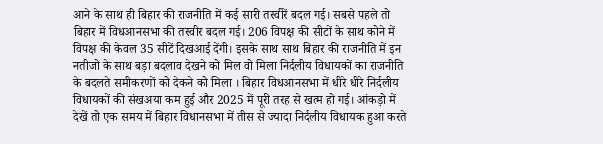आने के साथ ही बिहार की राजनीति में कई सारी तस्वीरें बदल गई। सबसे पहले तो बिहार में विधआनसभा की तस्वीर बदल गई। 206 विपक्ष की सीटों के साथ कोने में विपक्ष की केवल 35 सीटें दिखआई देंगी। इसके साथ साथ बिहार की राजनीति में इन नतीजो के साथ बड़ा बदलाव देखने को मिल वो मिला निर्दलीय विधायकों का राजनीति के बदलते समीकरणों को देकने को मिला । बिहार विधआनसभा में धीरे धीरे निर्दलीय विधायकों की संखअया कम हुई और 2025 में पूरी तरह से खत्म हो गई। आंकड़ो में देखें तो एक समय में बिहार विधानसभा में तीस से ज्यादा निर्दलीय विधायक हुआ करते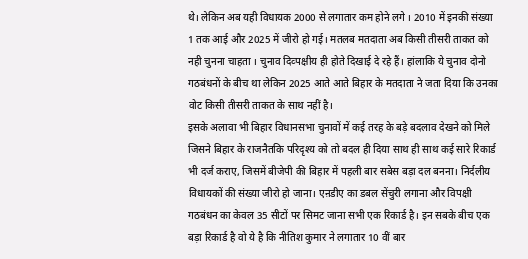थे। लेकिन अब यही विधायक 2000 से लगातार कम होने लगे । 2010 में इनकी संख्या 1 तक आई और 2025 में जीरो हो गई। मतलब मतदाता अब किसी तीसरी ताकत को नही चुनना चाहता । चुनाव दिव्पक्षीय ही होते दिखाई दे रहे हैं। हांलाकि ये चुनाव दोनो गठबंधनों के बीच था लेकिन 2025 आते आते बिहार के मतदाता ने जता दिया कि उनका वोट किसी तीसरी ताकत के साथ नहीं है।
इसके अलावा भी बिहार विधानसभा चुनावों में कई तरह के बड़े बदलाव देखने को मिले जिसने बिहार के राजनैतकि परिदृश्य को तो बदल ही दिया साथ ही साथ कई सारे रिकार्ड भी दर्ज कराए, जिसमें बीजेपी की बिहार में पहली बार सबेस बड़ा दल बनना। निर्दलीय विधायकों की संख्या जीरो हो जाना। एऩडीए का डबल सेंचुरी लगाना और विपक्षी गठबंधन का केवल 35 सीटों पर सिमट जाना सभी एक रिकार्ड है। इन सबके बीच एक बड़ा रिकार्ड है वो ये है कि नीतिश कुमार ने लगातार 10 वीं बार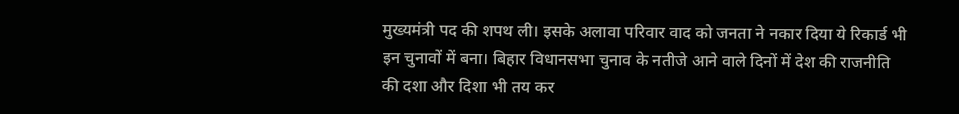मुख्यमंत्री पद की शपथ ली। इसके अलावा परिवार वाद को जनता ने नकार दिया ये रिकार्ड भी इन चुनावों में बना। बिहार विधानसभा चुनाव के नतीजे आने वाले दिनों में देश की राजनीति की दशा और दिशा भी तय कर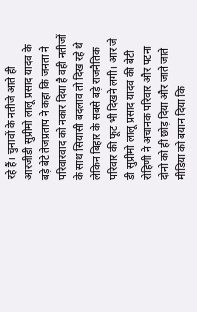रहे हैं। चुनावों के नतीजे आते ही आरजीडी सुप्रीमो लालू प्रसाद यादव के बड़े बेटे तेजप्रताप ने कहा कि जनता ने परिवारवाद को नकार दिया है वही नतीजों के साथ सियासी बदलाव तो दिख रहे थे लेकिन बिहार के सबसे बड़े राजनैतिक परिवार की फूट भी दिखने लगी। आर जे डी सुप्रीमो लालू प्रसाद यादव की बेटी रोहिणी ने अचानक परिवार और पटना दोनो को ही छोड़ दिया और जाते जाते मीडिया को बयान दिया कि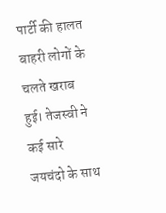पार्टी की हालत बाहरी लोगों के चलते खराब हुई। तेजस्वी ने कई सारे जयचंदो के साथ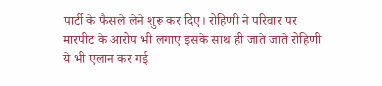पार्टी के फैसले लेने शुरू कर दिए। रोहिणी ने परिवार पर मारपीट के आरोप भी लगाए इसके साथ ही जाते जाते रोहिणी ये भी एलान कर गई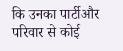कि उनका पार्टीऔर परिवार से कोई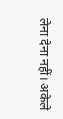लेना देना नहीं। अकेले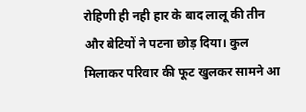रोहिणी ही नही हार के बाद लालू की तीन और बेटियों ने पटना छोड़ दिया। कुल मिलाकर परिवार की फूट खुलकर सामने आ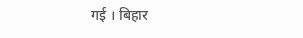गई । बिहार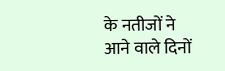के नतीजों ने आने वाले दिनों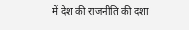में देश की राजनीति की दशा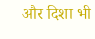और दिशा भी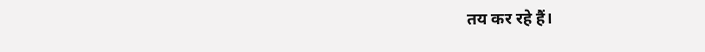तय कर रहे हैं।